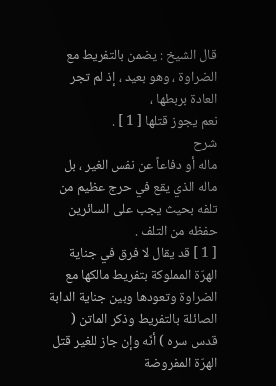قال الشيخ : يضمن بالتفريط مع الضراوة ، وهو بعيد ، إذ لم تجر العادة بربطها ،
نعم يجوز قتلها [ 1 ] .
شرح
ماله أو دفاعاً عن نفس الغير ، بل ماله الذي يقع في حرج عظيم من تلفه بحيث يجب على السائرين حفظه من التلف .
[ 1 ] قد يقال لا فرق في جناية الهرّة المملوكة بتفريط مالكها مع الضراوة وتعودها وبين جناية الدابة الصائلة بالتفريط وذكر الماتن ( قدس سره ) أنّه وإن جاز للغير قتل الهرّة المفروضة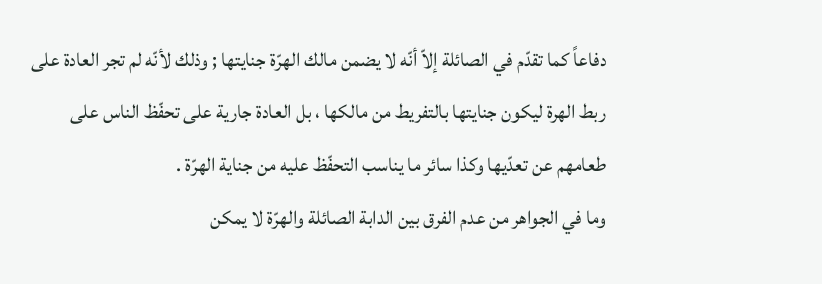دفاعاً كما تقدّم في الصائلة إلاّ أنّه لا يضمن مالك الهرّة جنايتها ; وذلك لأنّه لم تجر العادة على ربط الهرة ليكون جنايتها بالتفريط من مالكها ، بل العادة جارية على تحفّظ الناس على طعامهم عن تعدّيها وكذا سائر ما يناسب التحفّظ عليه من جناية الهرّة .
وما في الجواهر من عدم الفرق بين الدابة الصائلة والهرّة لا يمكن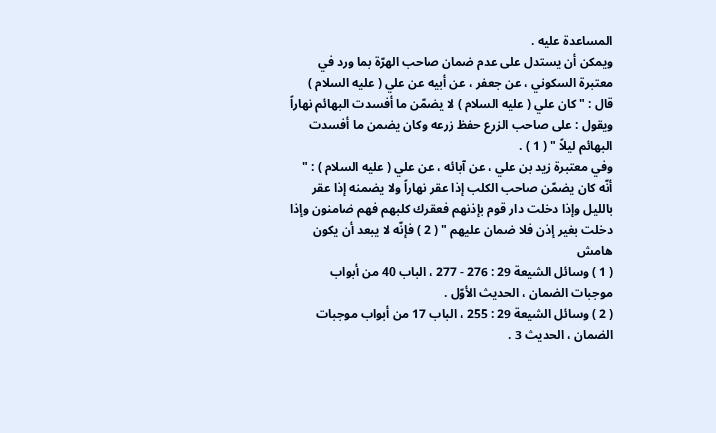المساعدة عليه .
ويمكن أن يستدل على عدم ضمان صاحب الهرّة بما ورد في معتبرة السكوني ، عن جعفر ، عن أبيه عن علي ( عليه السلام ) قال : " كان علي ( عليه السلام ) لا يضمّن ما أفسدت البهائم نهاراً ويقول : على صاحب الزرع حفظ زرعه وكان يضمن ما أفسدت البهائم ليلاً " ( 1 ) .
وفي معتبرة زيد بن علي ، عن آبائه ، عن علي ( عليه السلام ) : " أنّه كان يضمّن صاحب الكلب إذا عقر نهاراً ولا يضمنه إذا عقر بالليل وإذا دخلت دار قوم بإذنهم فعقرك كلبهم فهم ضامنون وإذا دخلت بغير إذن فلا ضمان عليهم " ( 2 ) فإنّه لا يبعد أن يكون
هامش
( 1 ) وسائل الشيعة 29 : 276 - 277 ، الباب 40 من أبواب موجبات الضمان ، الحديث الأوّل .
( 2 ) وسائل الشيعة 29 : 255 ، الباب 17 من أبواب موجبات الضمان ، الحديث 3 .